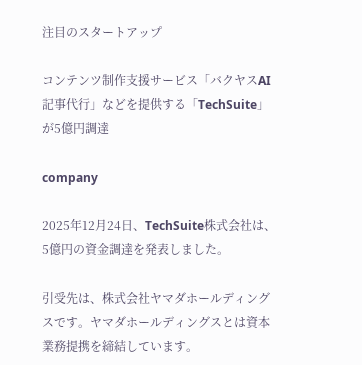注目のスタートアップ

コンテンツ制作支援サービス「バクヤスAI 記事代行」などを提供する「TechSuite」が5億円調達

company

2025年12月24日、TechSuite株式会社は、5億円の資金調達を発表しました。

引受先は、株式会社ヤマダホールディングスです。ヤマダホールディングスとは資本業務提携を締結しています。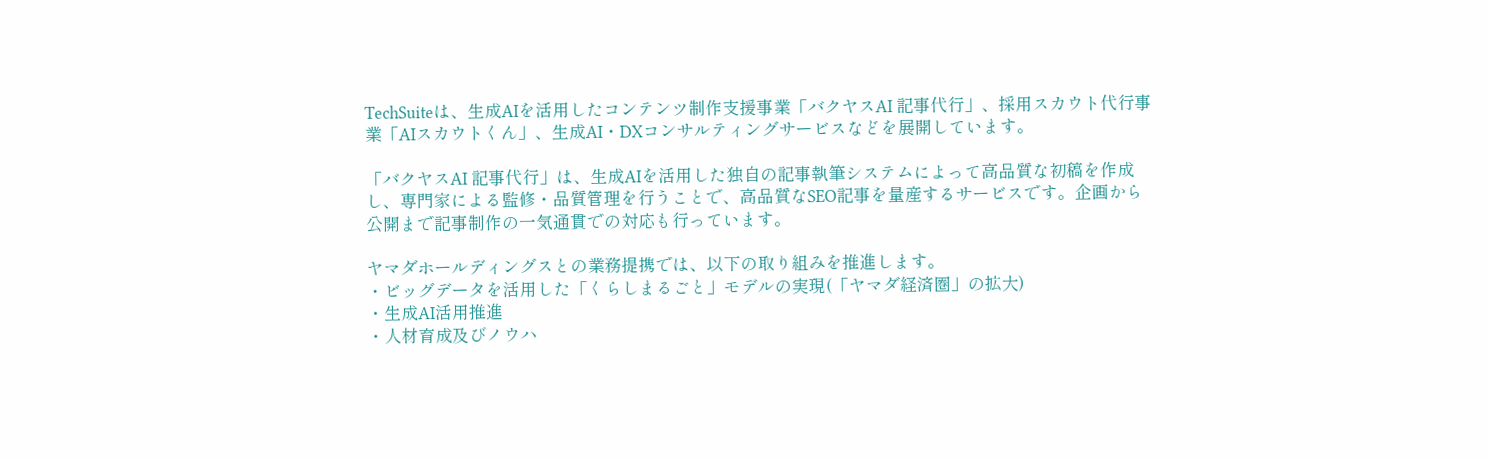TechSuiteは、生成AIを活用したコンテンツ制作支援事業「バクヤスAI 記事代行」、採用スカウト代行事業「AIスカウトくん」、生成AI・DXコンサルティングサービスなどを展開しています。

「バクヤスAI 記事代行」は、生成AIを活用した独自の記事執筆システムによって高品質な初稿を作成し、専門家による監修・品質管理を行うことで、高品質なSEO記事を量産するサービスです。企画から公開まで記事制作の一気通貫での対応も行っています。

ヤマダホールディングスとの業務提携では、以下の取り組みを推進します。
・ビッグデータを活用した「くらしまるごと」モデルの実現(「ヤマダ経済圏」の拡大)
・生成AI活用推進
・人材育成及びノウハ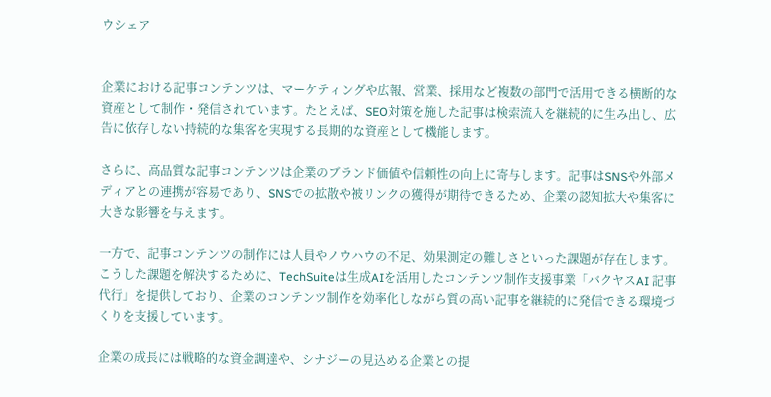ウシェア


企業における記事コンテンツは、マーケティングや広報、営業、採用など複数の部門で活用できる横断的な資産として制作・発信されています。たとえば、SEO対策を施した記事は検索流入を継続的に生み出し、広告に依存しない持続的な集客を実現する長期的な資産として機能します。

さらに、高品質な記事コンテンツは企業のブランド価値や信頼性の向上に寄与します。記事はSNSや外部メディアとの連携が容易であり、SNSでの拡散や被リンクの獲得が期待できるため、企業の認知拡大や集客に大きな影響を与えます。

一方で、記事コンテンツの制作には人員やノウハウの不足、効果測定の難しさといった課題が存在します。こうした課題を解決するために、TechSuiteは生成AIを活用したコンテンツ制作支援事業「バクヤスAI 記事代行」を提供しており、企業のコンテンツ制作を効率化しながら質の高い記事を継続的に発信できる環境づくりを支援しています。

企業の成長には戦略的な資金調達や、シナジーの見込める企業との提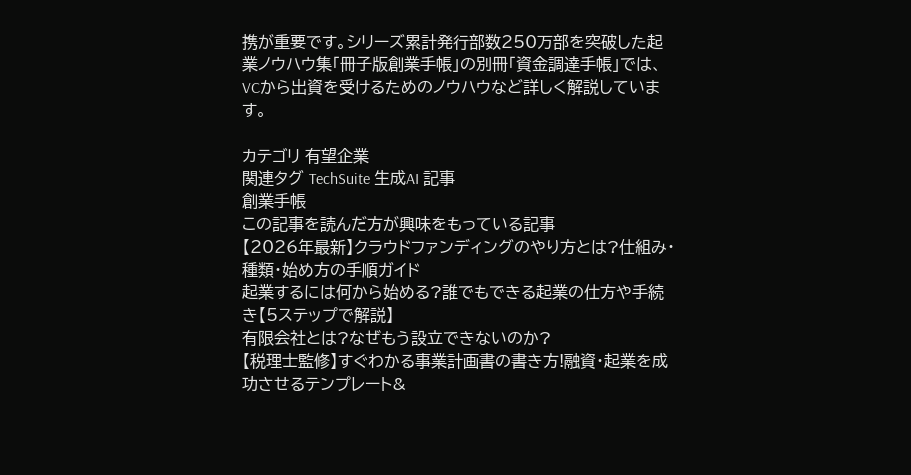携が重要です。シリーズ累計発行部数250万部を突破した起業ノウハウ集「冊子版創業手帳」の別冊「資金調達手帳」では、VCから出資を受けるためのノウハウなど詳しく解説しています。

カテゴリ 有望企業
関連タグ TechSuite 生成AI 記事
創業手帳
この記事を読んだ方が興味をもっている記事
【2026年最新】クラウドファンディングのやり方とは?仕組み・種類・始め方の手順ガイド
起業するには何から始める?誰でもできる起業の仕方や手続き【5ステップで解説】
有限会社とは?なぜもう設立できないのか?
【税理士監修】すぐわかる事業計画書の書き方!融資・起業を成功させるテンプレート&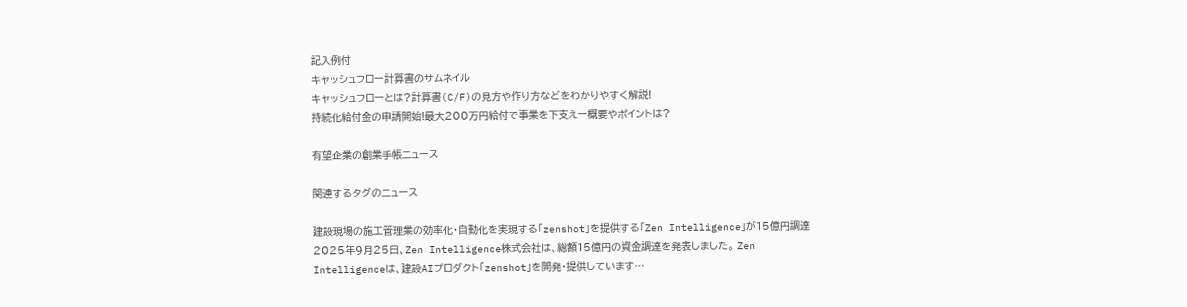記入例付
キャッシュフロー計算書のサムネイル
キャッシュフローとは?計算書(C/F)の見方や作り方などをわかりやすく解説!
持続化給付金の申請開始!最大200万円給付で事業を下支えー概要やポイントは?

有望企業の創業手帳ニュース

関連するタグのニュース

建設現場の施工管理業の効率化・自動化を実現する「zenshot」を提供する「Zen Intelligence」が15億円調達
2025年9月25日、Zen Intelligence株式会社は、総額15億円の資金調達を発表しました。 Zen Intelligenceは、建設AIプロダクト「zenshot」を開発・提供しています…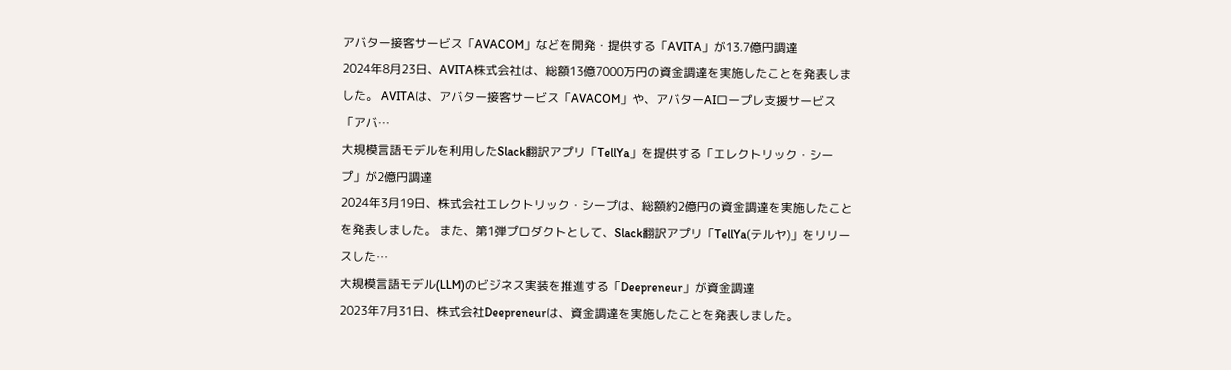アバター接客サービス「AVACOM」などを開発・提供する「AVITA」が13.7億円調達
2024年8月23日、AVITA株式会社は、総額13億7000万円の資金調達を実施したことを発表しました。 AVITAは、アバター接客サービス「AVACOM」や、アバターAIロープレ支援サービス「アバ…
大規模言語モデルを利用したSlack翻訳アプリ「TellYa」を提供する「エレクトリック・シープ」が2億円調達
2024年3月19日、株式会社エレクトリック・シープは、総額約2億円の資金調達を実施したことを発表しました。 また、第1弾プロダクトとして、Slack翻訳アプリ「TellYa(テルヤ)」をリリースした…
大規模言語モデル(LLM)のビジネス実装を推進する「Deepreneur」が資金調達
2023年7月31日、株式会社Deepreneurは、資金調達を実施したことを発表しました。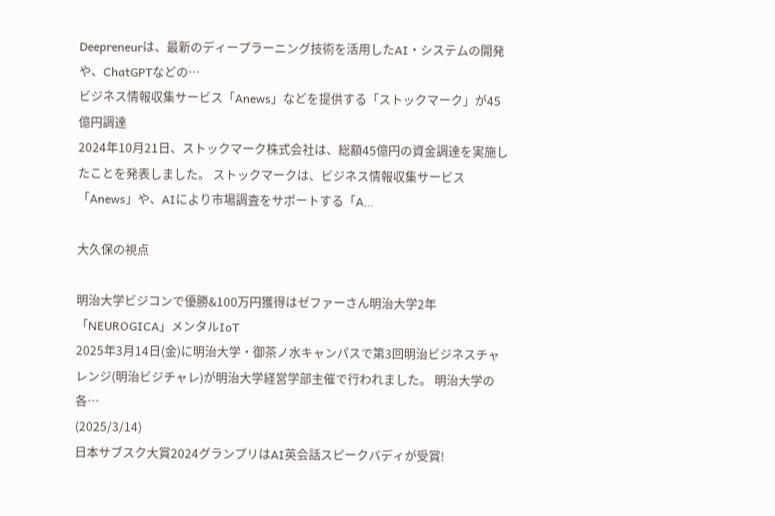Deepreneurは、最新のディープラーニング技術を活用したAI・システムの開発や、ChatGPTなどの…
ビジネス情報収集サービス「Anews」などを提供する「ストックマーク」が45億円調達
2024年10月21日、ストックマーク株式会社は、総額45億円の資金調達を実施したことを発表しました。 ストックマークは、ビジネス情報収集サービス「Anews」や、AIにより市場調査をサポートする「A…

大久保の視点

明治大学ビジコンで優勝&100万円獲得はゼファーさん明治大学2年「NEUROGICA」メンタルIoT
2025年3月14日(金)に明治大学・御茶ノ水キャンパスで第3回明治ビジネスチャレンジ(明治ビジチャレ)が明治大学経営学部主催で行われました。 明治大学の各…
(2025/3/14)
日本サブスク大賞2024グランプリはAI英会話スピークバディが受賞!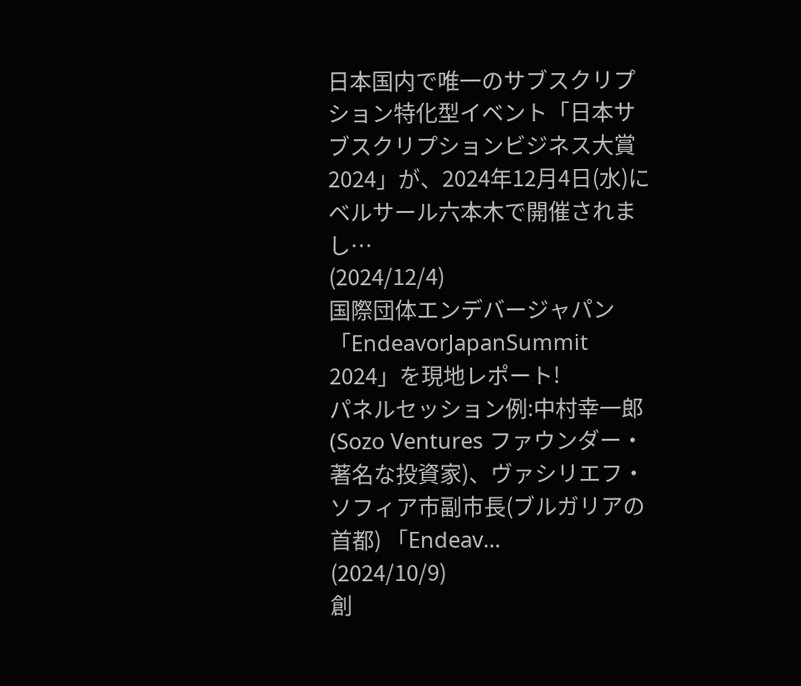日本国内で唯一のサブスクリプション特化型イベント「日本サブスクリプションビジネス大賞2024」が、2024年12月4日(水)にベルサール六本木で開催されまし…
(2024/12/4)
国際団体エンデバージャパン「EndeavorJapanSummit 2024」を現地レポート!
パネルセッション例:中村幸一郎(Sozo Ventures ファウンダー・著名な投資家)、ヴァシリエフ・ソフィア市副市長(ブルガリアの首都) 「Endeav…
(2024/10/9)
創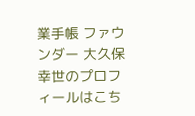業手帳 ファウンダー 大久保幸世のプロフィールはこち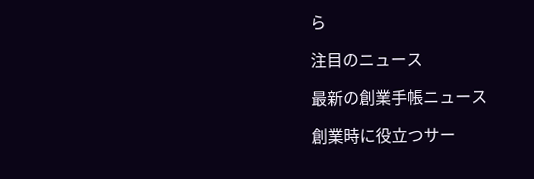ら

注目のニュース

最新の創業手帳ニュース

創業時に役立つサー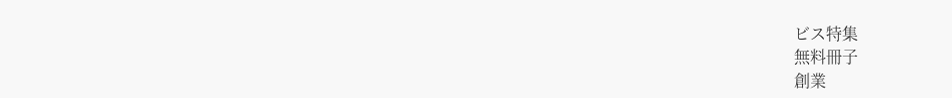ビス特集
無料冊子
創業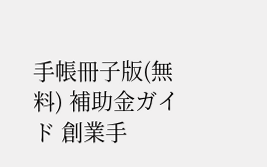手帳冊子版(無料) 補助金ガイド 創業手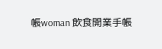帳woman 飲食開業手帳